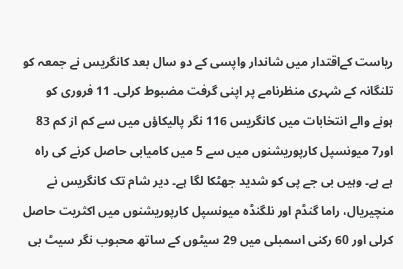ریاست کےاقتدار میں شاندار واپسی کے دو سال بعد کانگریس نے جمعہ کو تلنگانہ کے شہری منظرنامے پر اپنی گرفت مضبوط کرلی۔ 11 فروری کو ہونے والے انتخابات میں کانگریس 116 نگر پالیکاؤں میں سے کم از کم 83 اور7 میونسپل کارپوریشنوں میں سے 5 میں کامیابی حاصل کرنے کی راہ ہے ہے۔ وہیں بی جے پی کو شدید جھٹکا لگا ہے۔ دیر شام تک کانگریس نے منچیریال، راما گنڈم اور نلگنڈہ میونسپل کارپوریشنوں میں اکثریت حاصل کرلی اور 60 رکنی اسمبلی میں 29 سیٹوں کے ساتھ محبوب نگر سیٹ بی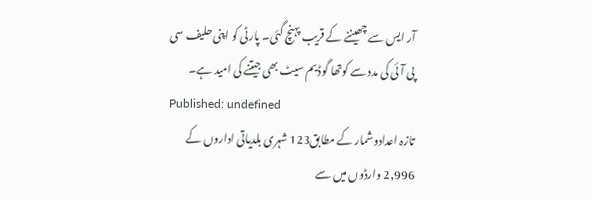آر ایس سے چھیننے کے قریب پہنچ گئی۔ پارٹی کو اپنی حلیف سی پی آئی کی مدد سے کوتھا گوڈیم سیٹ بھی جیتنے کی امید ہے۔
Published: undefined
تازہ اعدادوشمار کے مطابق123 شہری بلدیاتی اداروں کے 2,996 وارڈوں میں سے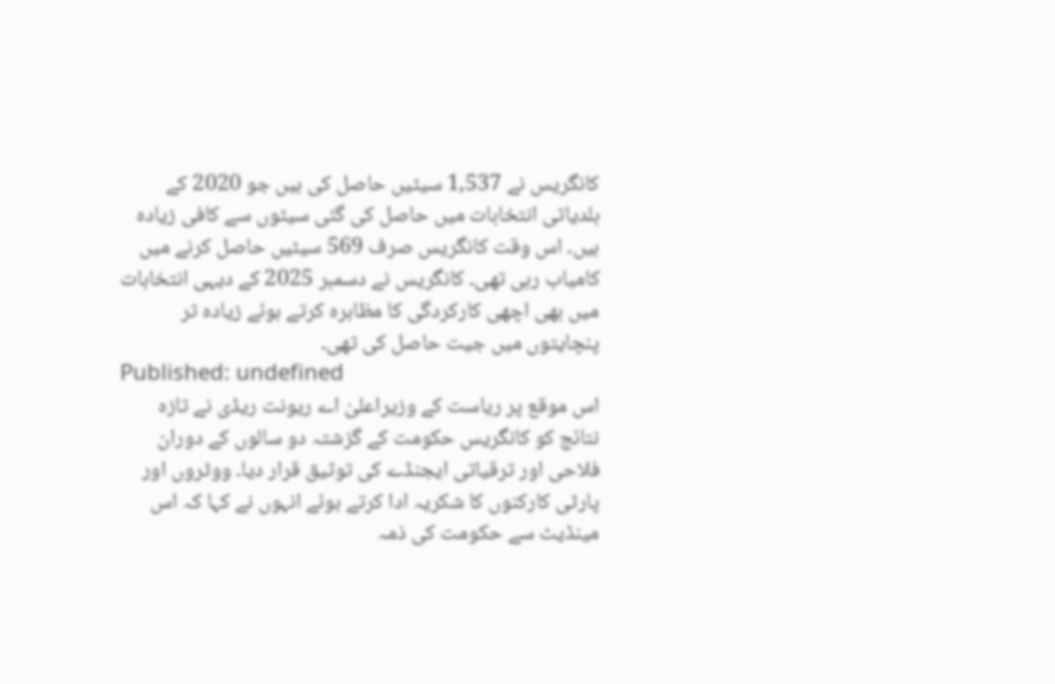کانگریس نے 1,537 سیٹیں حاصل کی ہیں جو 2020 کے بلدیاتی انتخابات میں حاصل کی گئی سیٹوں سے کافی زیادہ ہیں۔ اس وقت کانگریس صرف 569 سیٹیں حاصل کرنے میں کامیاب رہی تھی۔ کانگریس نے دسمبر 2025 کے دیہی انتخابات میں بھی اچھی کارکردگی کا مظاہرہ کرتے ہوئے زیادہ تر پنچایتوں میں جیت حاصل کی تھی۔
Published: undefined
اس موقع پر ریاست کے وزیراعلیٰ اے ریونت ریڈی نے تازہ نتائج کو کانگریس حکومت کے گزشتہ دو سالوں کے دوران فلاحی اور ترقیاتی ایجنڈے کی توثیق قرار دیا۔ ووٹروں اور پارٹی کارکنوں کا شکریہ ادا کرتے ہوئے انہوں نے کہا کہ اس مینڈیٹ سے حکومت کی ذمہ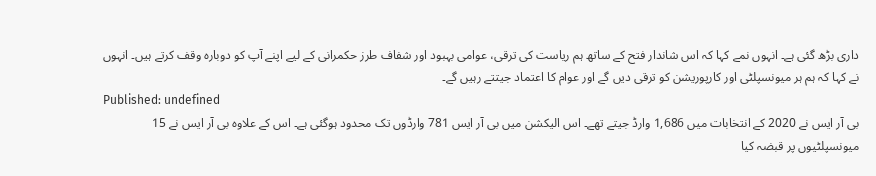داری بڑھ گئی ہے۔ انہوں نمے کہا کہ اس شاندار فتح کے ساتھ ہم ریاست کی ترقی، عوامی بہبود اور شفاف طرز حکمرانی کے لیے اپنے آپ کو دوبارہ وقف کرتے ہیں۔ انہوں نے کہا کہ ہم ہر میونسپلٹی اور کارپوریشن کو ترقی دیں گے اور عوام کا اعتماد جیتتے رہیں گے۔
Published: undefined
بی آر ایس نے 2020 کے انتخابات میں 1,686 وارڈ جیتے تھے۔ اس الیکشن میں بی آر ایس 781 وارڈوں تک محدود ہوگئی ہے۔ اس کے علاوہ بی آر ایس نے 15 میونسپلٹیوں پر قبضہ کیا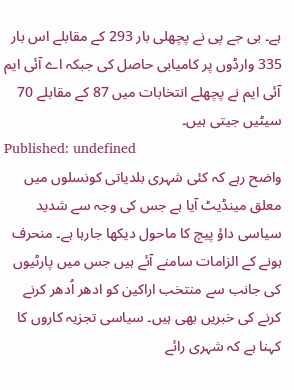ہے۔ بی جے پی نے پچھلی بار 293 کے مقابلے اس بار 335 وارڈوں پر کامیابی حاصل کی جبکہ اے آئی ایم آئی ایم نے پچھلے انتخابات میں 87 کے مقابلے 70 سیٹیں جیتی ہیں۔
Published: undefined
واضح رہے کہ کئی شہری بلدیاتی کونسلوں میں معلق مینڈیٹ آیا ہے جس کی وجہ سے شدید سیاسی داؤ پیچ کا ماحول دیکھا جارہا ہے۔ منحرف ہونے کے الزامات سامنے آئے ہیں جس میں پارٹیوں کی جانب سے منتخب اراکین کو ادھر اُدھر کرنے کرنے کی خبریں بھی ہیں۔ سیاسی تجزیہ کاروں کا کہنا ہے کہ شہری رائے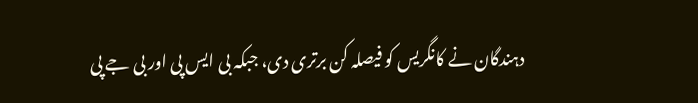دہندگان نے کانگریس کو فیصلہ کن برتری دی، جبکہ بی ایس پی اور بی جے پی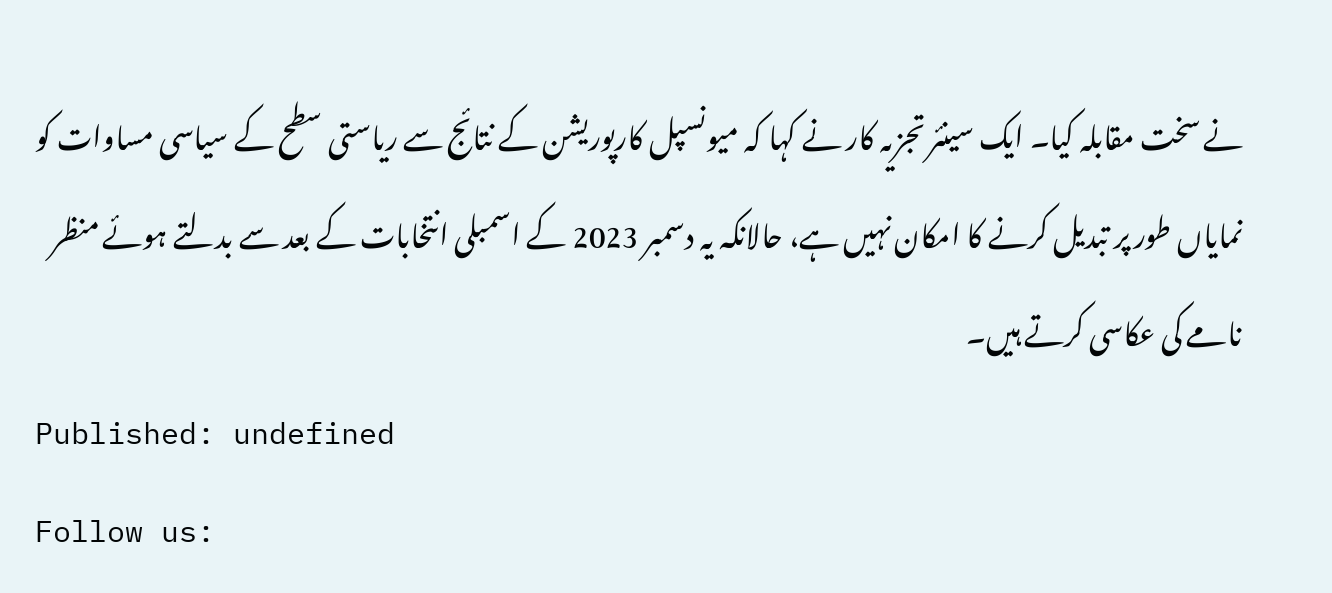نے سخت مقابلہ کیا۔ ایک سینئر تجزیہ کار نے کہا کہ میونسپل کارپوریشن کے نتائج سے ریاستی سطح کے سیاسی مساوات کو نمایاں طور پر تبدیل کرنے کا امکان نہیں ہے، حالانکہ یہ دسمبر 2023 کے اسمبلی انتخابات کے بعد سے بدلتے ہوئے منظر نامے کی عکاسی کرتے ہیں۔
Published: undefined
Follow us: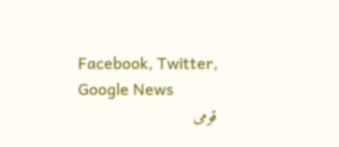Facebook, Twitter, Google News
قومی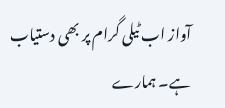آواز اب ٹیلی گرام پر بھی دستیاب ہے۔ ہمارے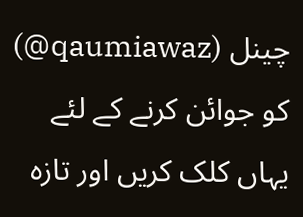چینل (qaumiawaz@) کو جوائن کرنے کے لئے یہاں کلک کریں اور تازہ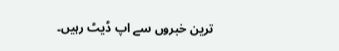ترین خبروں سے اپ ڈیٹ رہیں۔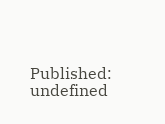Published: undefined